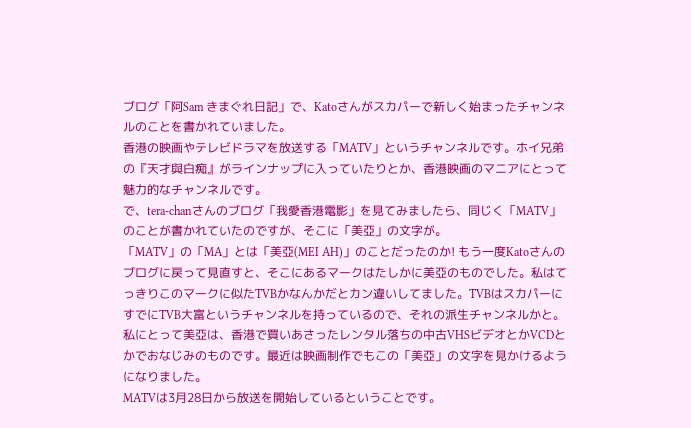ブログ「阿Sam きまぐれ日記」で、Katoさんがスカパーで新しく始まったチャンネルのことを書かれていました。
香港の映画やテレビドラマを放送する「MATV」というチャンネルです。ホイ兄弟の『天才與白痴』がラインナップに入っていたりとか、香港映画のマニアにとって魅力的なチャンネルです。
で、tera-chanさんのブログ「我愛香港電影」を見てみましたら、同じく「MATV」のことが書かれていたのですが、そこに「美亞」の文字が。
「MATV」の「MA」とは「美亞(MEI AH)」のことだったのか! もう一度Katoさんのブログに戻って見直すと、そこにあるマークはたしかに美亞のものでした。私はてっきりこのマークに似たTVBかなんかだとカン違いしてました。TVBはスカパーにすでにTVB大富というチャンネルを持っているので、それの派生チャンネルかと。
私にとって美亞は、香港で買いあさったレンタル落ちの中古VHSビデオとかVCDとかでおなじみのものです。最近は映画制作でもこの「美亞」の文字を見かけるようになりました。
MATVは3月28日から放送を開始しているということです。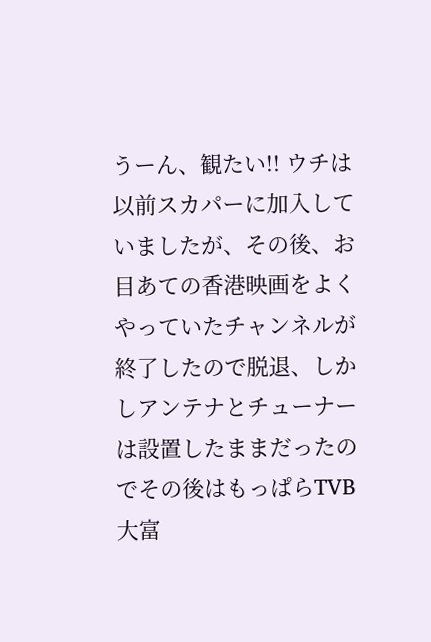うーん、観たい!! ウチは以前スカパーに加入していましたが、その後、お目あての香港映画をよくやっていたチャンネルが終了したので脱退、しかしアンテナとチューナーは設置したままだったのでその後はもっぱらTVB大富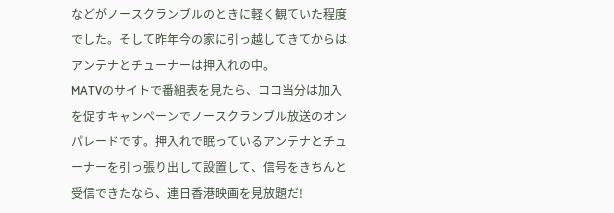などがノースクランブルのときに軽く観ていた程度でした。そして昨年今の家に引っ越してきてからはアンテナとチューナーは押入れの中。
MATVのサイトで番組表を見たら、ココ当分は加入を促すキャンペーンでノースクランブル放送のオンパレードです。押入れで眠っているアンテナとチューナーを引っ張り出して設置して、信号をきちんと受信できたなら、連日香港映画を見放題だ!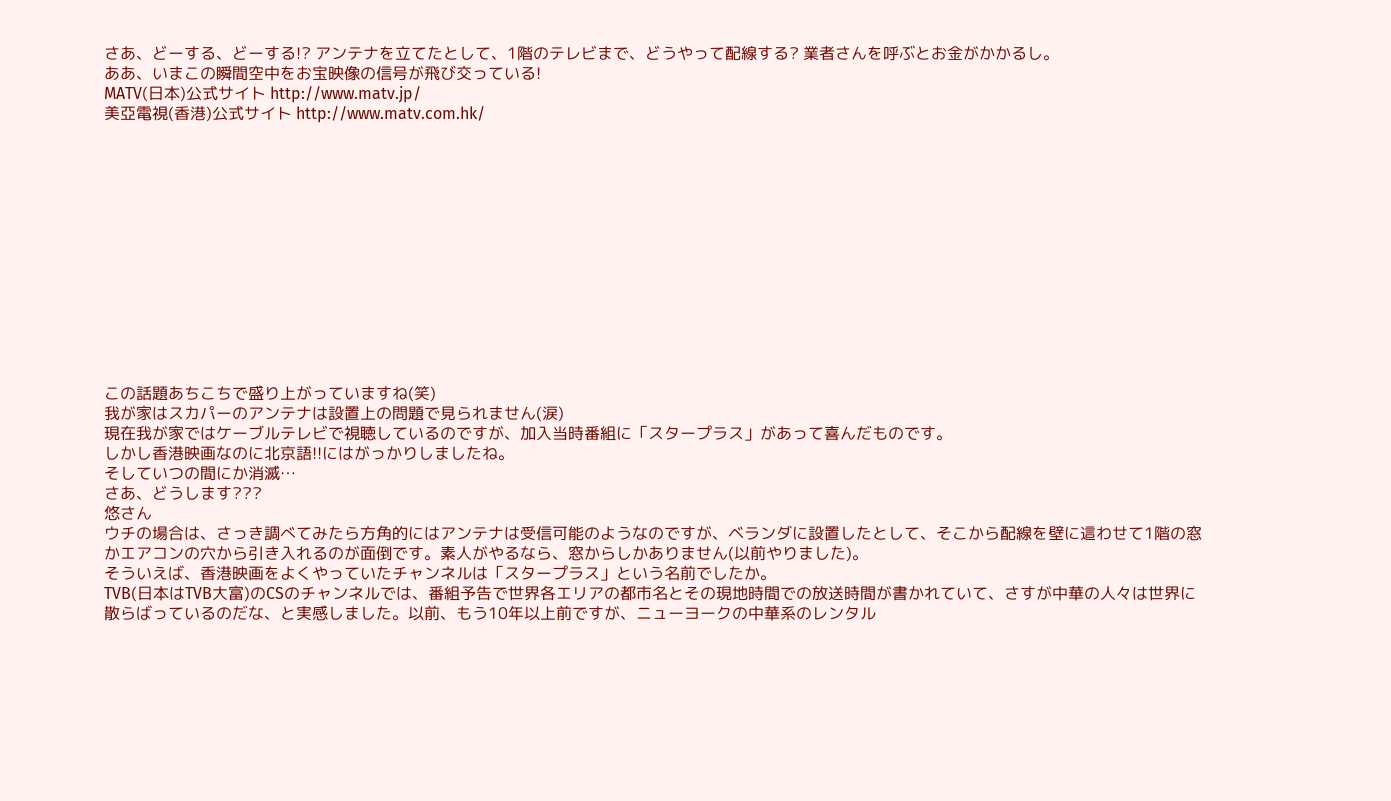さあ、どーする、どーする!? アンテナを立てたとして、1階のテレビまで、どうやって配線する? 業者さんを呼ぶとお金がかかるし。
ああ、いまこの瞬間空中をお宝映像の信号が飛び交っている!
MATV(日本)公式サイト http://www.matv.jp/
美亞電視(香港)公式サイト http://www.matv.com.hk/













この話題あちこちで盛り上がっていますね(笑)
我が家はスカパーのアンテナは設置上の問題で見られません(涙)
現在我が家ではケーブルテレビで視聴しているのですが、加入当時番組に「スタープラス」があって喜んだものです。
しかし香港映画なのに北京語!!にはがっかりしましたね。
そしていつの間にか消滅…
さあ、どうします???
悠さん
ウチの場合は、さっき調べてみたら方角的にはアンテナは受信可能のようなのですが、ベランダに設置したとして、そこから配線を壁に這わせて1階の窓かエアコンの穴から引き入れるのが面倒です。素人がやるなら、窓からしかありません(以前やりました)。
そういえば、香港映画をよくやっていたチャンネルは「スタープラス」という名前でしたか。
TVB(日本はTVB大富)のCSのチャンネルでは、番組予告で世界各エリアの都市名とその現地時間での放送時間が書かれていて、さすが中華の人々は世界に散らばっているのだな、と実感しました。以前、もう10年以上前ですが、ニューヨークの中華系のレンタル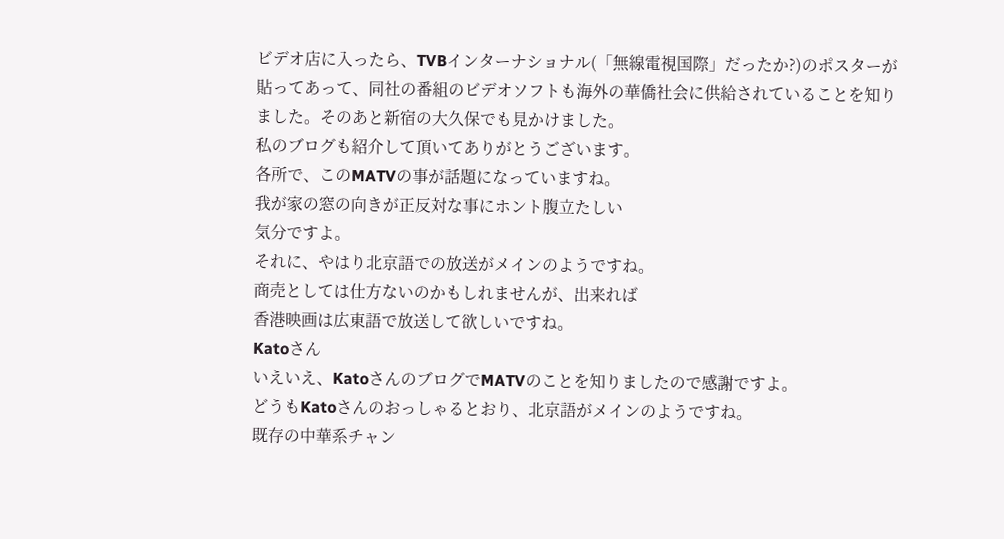ビデオ店に入ったら、TVBインターナショナル(「無線電視国際」だったか?)のポスターが貼ってあって、同社の番組のビデオソフトも海外の華僑社会に供給されていることを知りました。そのあと新宿の大久保でも見かけました。
私のブログも紹介して頂いてありがとうございます。
各所で、このMATVの事が話題になっていますね。
我が家の窓の向きが正反対な事にホント腹立たしい
気分ですよ。
それに、やはり北京語での放送がメインのようですね。
商売としては仕方ないのかもしれませんが、出来れば
香港映画は広東語で放送して欲しいですね。
Katoさん
いえいえ、KatoさんのブログでMATVのことを知りましたので感謝ですよ。
どうもKatoさんのおっしゃるとおり、北京語がメインのようですね。
既存の中華系チャン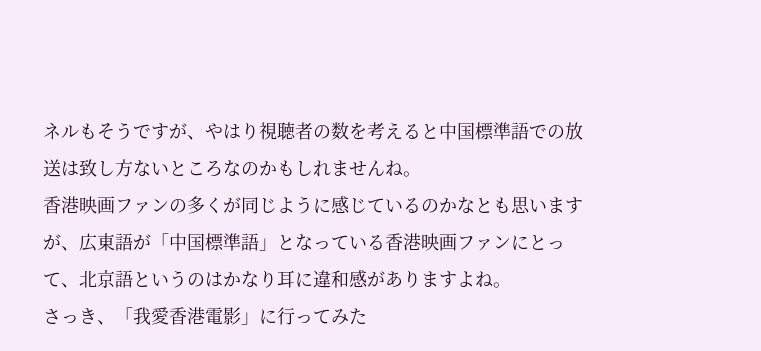ネルもそうですが、やはり視聴者の数を考えると中国標準語での放送は致し方ないところなのかもしれませんね。
香港映画ファンの多くが同じように感じているのかなとも思いますが、広東語が「中国標準語」となっている香港映画ファンにとって、北京語というのはかなり耳に違和感がありますよね。
さっき、「我愛香港電影」に行ってみた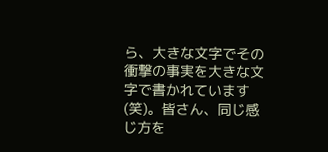ら、大きな文字でその衝撃の事実を大きな文字で書かれています(笑)。皆さん、同じ感じ方を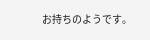お持ちのようです。